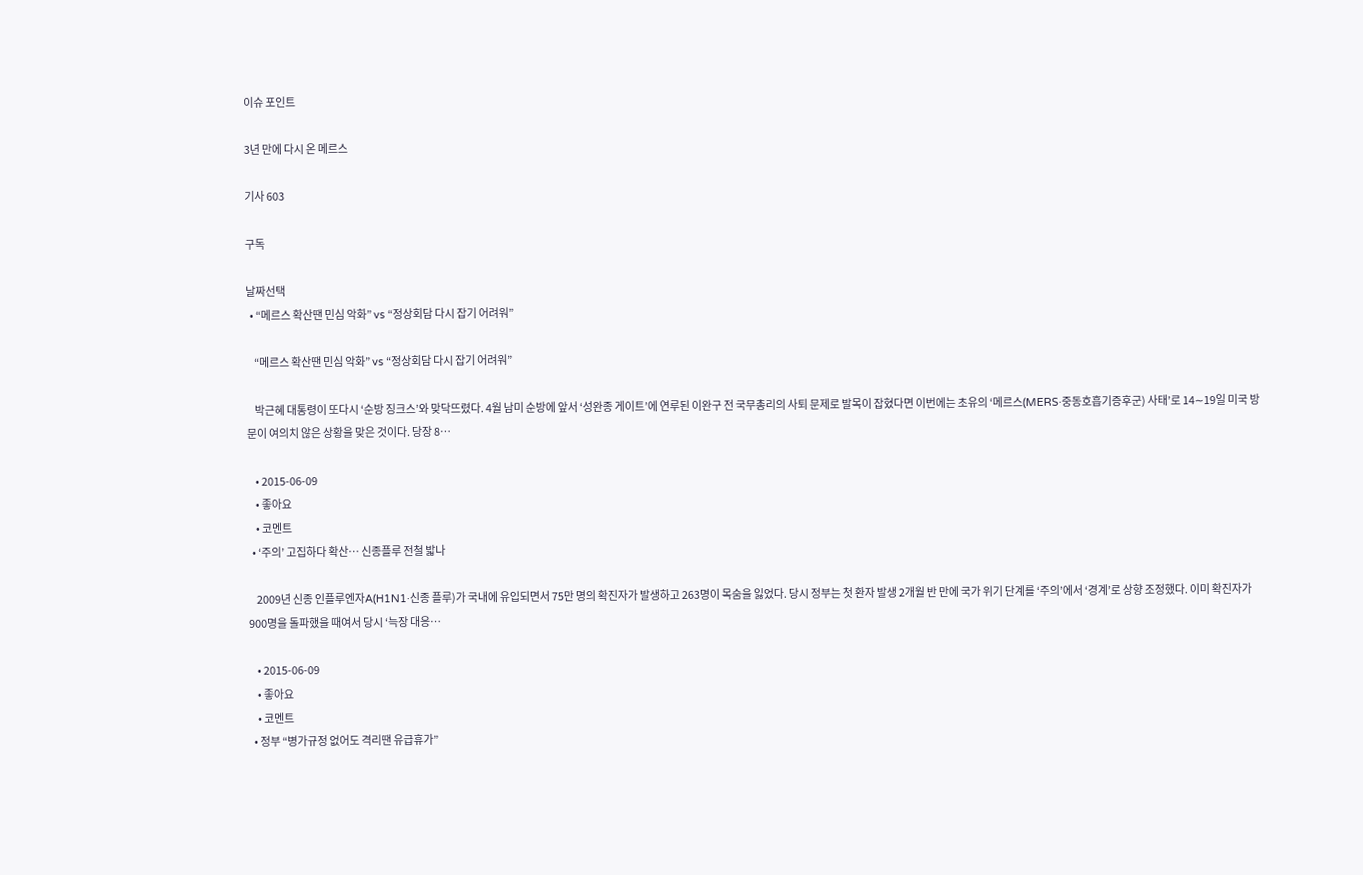이슈 포인트

3년 만에 다시 온 메르스

기사 603

구독

날짜선택
  • “메르스 확산땐 민심 악화” vs “정상회담 다시 잡기 어려워”

    “메르스 확산땐 민심 악화” vs “정상회담 다시 잡기 어려워”

    박근혜 대통령이 또다시 ‘순방 징크스’와 맞닥뜨렸다. 4월 남미 순방에 앞서 ‘성완종 게이트’에 연루된 이완구 전 국무총리의 사퇴 문제로 발목이 잡혔다면 이번에는 초유의 ‘메르스(MERS·중동호흡기증후군) 사태’로 14∼19일 미국 방문이 여의치 않은 상황을 맞은 것이다. 당장 8…

    • 2015-06-09
    • 좋아요
    • 코멘트
  • ‘주의’ 고집하다 확산… 신종플루 전철 밟나

    2009년 신종 인플루엔자A(H1N1·신종 플루)가 국내에 유입되면서 75만 명의 확진자가 발생하고 263명이 목숨을 잃었다. 당시 정부는 첫 환자 발생 2개월 반 만에 국가 위기 단계를 ‘주의’에서 ‘경계’로 상향 조정했다. 이미 확진자가 900명을 돌파했을 때여서 당시 ‘늑장 대응…

    • 2015-06-09
    • 좋아요
    • 코멘트
  • 정부 “병가규정 없어도 격리땐 유급휴가”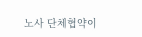노사 단체협약이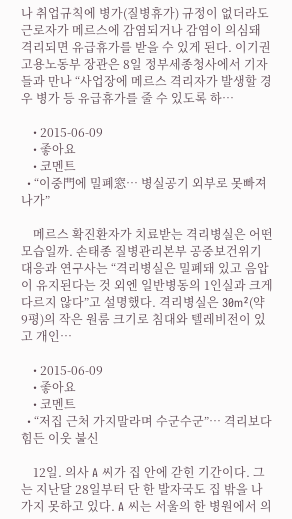나 취업규칙에 병가(질병휴가) 규정이 없더라도 근로자가 메르스에 감염되거나 감염이 의심돼 격리되면 유급휴가를 받을 수 있게 된다. 이기권 고용노동부 장관은 8일 정부세종청사에서 기자들과 만나 “사업장에 메르스 격리자가 발생할 경우 병가 등 유급휴가를 줄 수 있도록 하…

    • 2015-06-09
    • 좋아요
    • 코멘트
  • “이중門에 밀폐窓… 병실공기 외부로 못빠져나가”

    메르스 확진환자가 치료받는 격리병실은 어떤 모습일까. 손태종 질병관리본부 공중보건위기대응과 연구사는 “격리병실은 밀폐돼 있고 음압이 유지된다는 것 외엔 일반병동의 1인실과 크게 다르지 않다”고 설명했다. 격리병실은 30m²(약 9평)의 작은 원룸 크기로 침대와 텔레비전이 있고 개인…

    • 2015-06-09
    • 좋아요
    • 코멘트
  • “저집 근처 가지말라며 수군수군”… 격리보다 힘든 이웃 불신

    12일. 의사 A 씨가 집 안에 갇힌 기간이다. 그는 지난달 28일부터 단 한 발자국도 집 밖을 나가지 못하고 있다. A 씨는 서울의 한 병원에서 의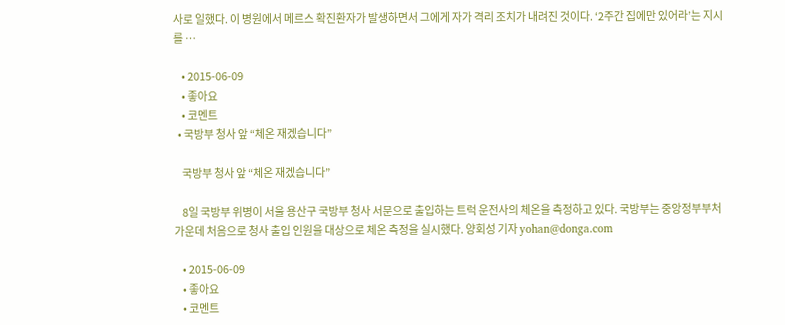사로 일했다. 이 병원에서 메르스 확진환자가 발생하면서 그에게 자가 격리 조치가 내려진 것이다. ‘2주간 집에만 있어라’는 지시를 …

    • 2015-06-09
    • 좋아요
    • 코멘트
  • 국방부 청사 앞 “체온 재겠습니다”

    국방부 청사 앞 “체온 재겠습니다”

    8일 국방부 위병이 서울 용산구 국방부 청사 서문으로 출입하는 트럭 운전사의 체온을 측정하고 있다. 국방부는 중앙정부부처 가운데 처음으로 청사 출입 인원을 대상으로 체온 측정을 실시했다. 양회성 기자 yohan@donga.com

    • 2015-06-09
    • 좋아요
    • 코멘트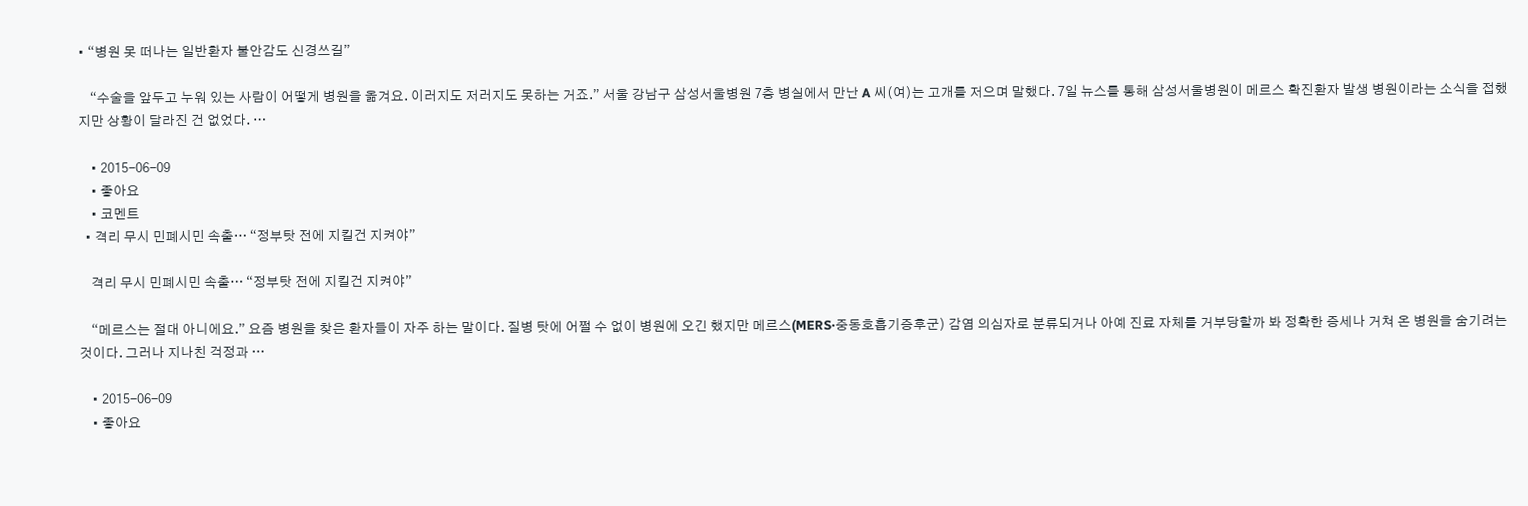• “병원 못 떠나는 일반환자 불안감도 신경쓰길”

    “수술을 앞두고 누워 있는 사람이 어떻게 병원을 옮겨요. 이러지도 저러지도 못하는 거죠.” 서울 강남구 삼성서울병원 7층 병실에서 만난 A 씨(여)는 고개를 저으며 말했다. 7일 뉴스를 통해 삼성서울병원이 메르스 확진환자 발생 병원이라는 소식을 접했지만 상황이 달라진 건 없었다. …

    • 2015-06-09
    • 좋아요
    • 코멘트
  • 격리 무시 민폐시민 속출… “정부탓 전에 지킬건 지켜야”

    격리 무시 민폐시민 속출… “정부탓 전에 지킬건 지켜야”

    “메르스는 절대 아니에요.” 요즘 병원을 찾은 환자들이 자주 하는 말이다. 질병 탓에 어쩔 수 없이 병원에 오긴 했지만 메르스(MERS·중동호흡기증후군) 감염 의심자로 분류되거나 아예 진료 자체를 거부당할까 봐 정확한 증세나 거쳐 온 병원을 숨기려는 것이다. 그러나 지나친 걱정과 …

    • 2015-06-09
    • 좋아요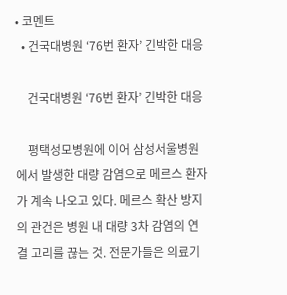• 코멘트
  • 건국대병원 ‘76번 환자’ 긴박한 대응

    건국대병원 ‘76번 환자’ 긴박한 대응

    평택성모병원에 이어 삼성서울병원에서 발생한 대량 감염으로 메르스 환자가 계속 나오고 있다. 메르스 확산 방지의 관건은 병원 내 대량 3차 감염의 연결 고리를 끊는 것. 전문가들은 의료기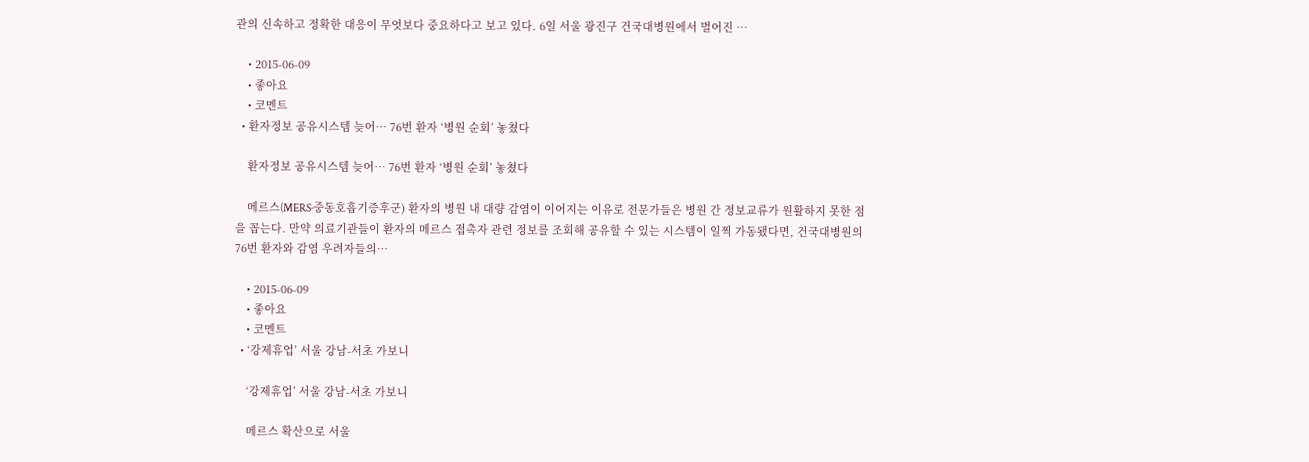관의 신속하고 정확한 대응이 무엇보다 중요하다고 보고 있다. 6일 서울 광진구 건국대병원에서 벌어진 …

    • 2015-06-09
    • 좋아요
    • 코멘트
  • 환자정보 공유시스템 늦어… 76번 환자 ‘병원 순회’ 놓쳤다

    환자정보 공유시스템 늦어… 76번 환자 ‘병원 순회’ 놓쳤다

    메르스(MERS·중동호흡기증후군) 환자의 병원 내 대량 감염이 이어지는 이유로 전문가들은 병원 간 정보교류가 원활하지 못한 점을 꼽는다. 만약 의료기관들이 환자의 메르스 접촉자 관련 정보를 조회해 공유할 수 있는 시스템이 일찍 가동됐다면, 건국대병원의 76번 환자와 감염 우려자들의…

    • 2015-06-09
    • 좋아요
    • 코멘트
  • ‘강제휴업’ 서울 강남-서초 가보니

    ‘강제휴업’ 서울 강남-서초 가보니

    메르스 확산으로 서울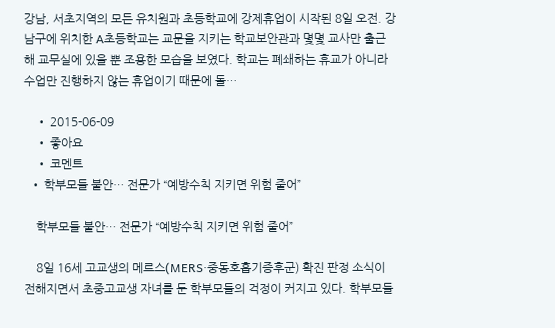강남, 서초지역의 모든 유치원과 초등학교에 강제휴업이 시작된 8일 오전. 강남구에 위치한 A초등학교는 교문을 지키는 학교보안관과 몇몇 교사만 출근해 교무실에 있을 뿐 조용한 모습을 보였다. 학교는 폐쇄하는 휴교가 아니라 수업만 진행하지 않는 휴업이기 때문에 돌…

    • 2015-06-09
    • 좋아요
    • 코멘트
  • 학부모들 불안… 전문가 “예방수칙 지키면 위험 줄어”

    학부모들 불안… 전문가 “예방수칙 지키면 위험 줄어”

    8일 16세 고교생의 메르스(MERS·중동호흡기증후군) 확진 판정 소식이 전해지면서 초중고교생 자녀를 둔 학부모들의 걱정이 커지고 있다. 학부모들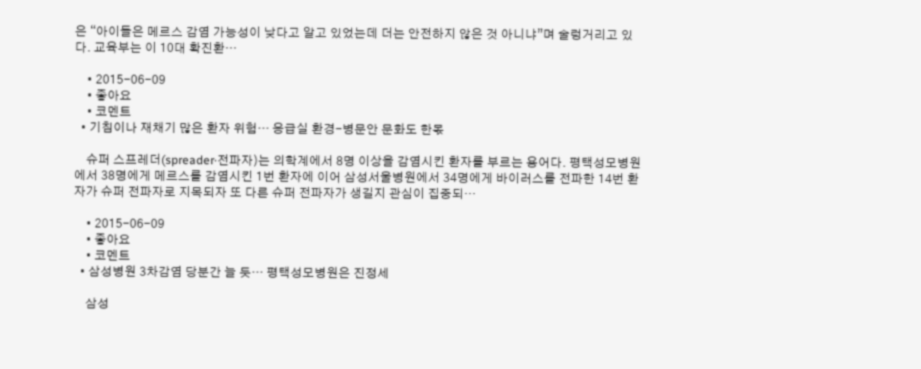은 “아이들은 메르스 감염 가능성이 낮다고 알고 있었는데 더는 안전하지 않은 것 아니냐”며 술렁거리고 있다. 교육부는 이 10대 확진환…

    • 2015-06-09
    • 좋아요
    • 코멘트
  • 기침이나 재채기 많은 환자 위험… 응급실 환경-병문안 문화도 한몫

    슈퍼 스프레더(spreader·전파자)는 의학계에서 8명 이상을 감염시킨 환자를 부르는 용어다. 평택성모병원에서 38명에게 메르스를 감염시킨 1번 환자에 이어 삼성서울병원에서 34명에게 바이러스를 전파한 14번 환자가 슈퍼 전파자로 지목되자 또 다른 슈퍼 전파자가 생길지 관심이 집중되…

    • 2015-06-09
    • 좋아요
    • 코멘트
  • 삼성병원 3차감염 당분간 늘 듯… 평택성모병원은 진정세

    삼성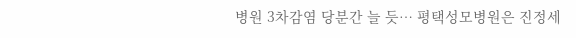병원 3차감염 당분간 늘 듯… 평택성모병원은 진정세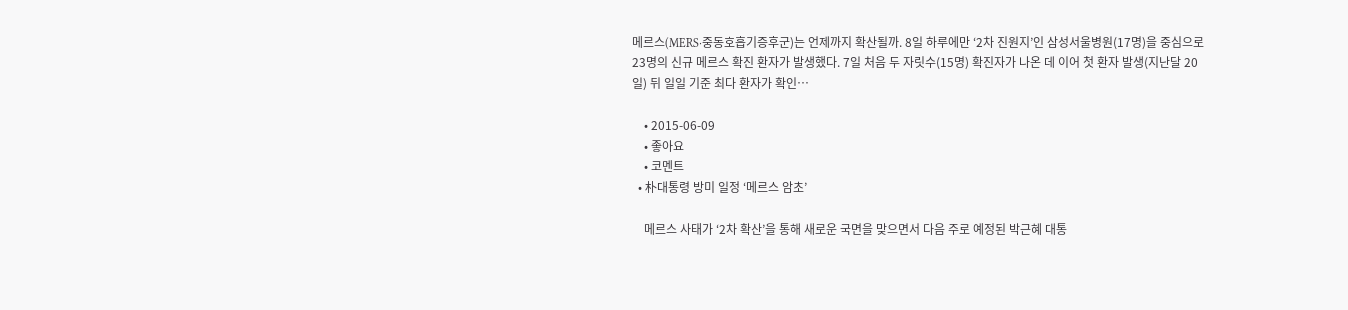메르스(MERS·중동호흡기증후군)는 언제까지 확산될까. 8일 하루에만 ‘2차 진원지’인 삼성서울병원(17명)을 중심으로 23명의 신규 메르스 확진 환자가 발생했다. 7일 처음 두 자릿수(15명) 확진자가 나온 데 이어 첫 환자 발생(지난달 20일) 뒤 일일 기준 최다 환자가 확인…

    • 2015-06-09
    • 좋아요
    • 코멘트
  • 朴대통령 방미 일정 ‘메르스 암초’

    메르스 사태가 ‘2차 확산’을 통해 새로운 국면을 맞으면서 다음 주로 예정된 박근혜 대통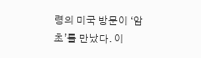령의 미국 방문이 ‘암초’를 만났다. 이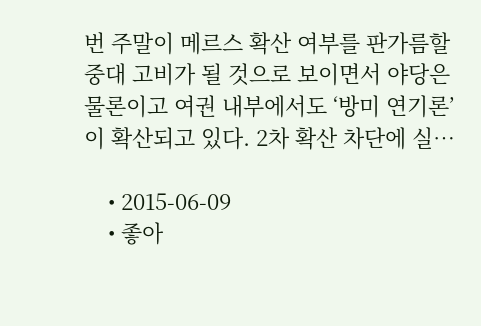번 주말이 메르스 확산 여부를 판가름할 중대 고비가 될 것으로 보이면서 야당은 물론이고 여권 내부에서도 ‘방미 연기론’이 확산되고 있다. 2차 확산 차단에 실…

    • 2015-06-09
    • 좋아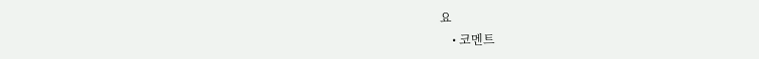요
    • 코멘트